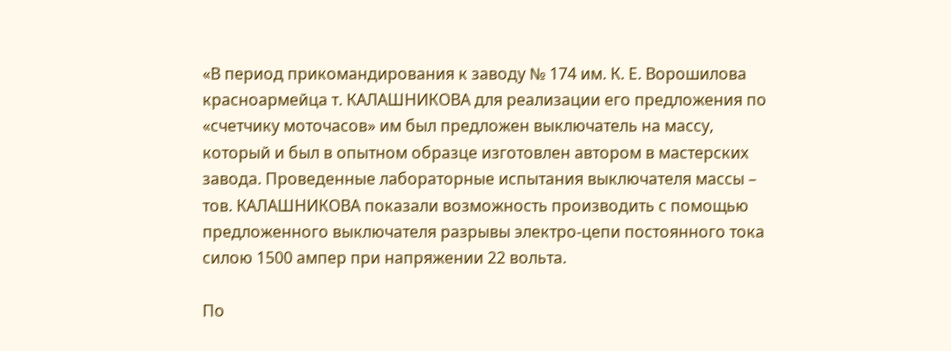«В период прикомандирования к заводу № 174 им. К. Е. Ворошилова красноармейца т. КАЛАШНИКОВА для реализации его предложения по «счетчику моточасов» им был предложен выключатель на массу, который и был в опытном образце изготовлен автором в мастерских завода. Проведенные лабораторные испытания выключателя массы – тов. КАЛАШНИКОВА показали возможность производить с помощью предложенного выключателя разрывы электро-цепи постоянного тока силою 1500 ампер при напряжении 22 вольта.

По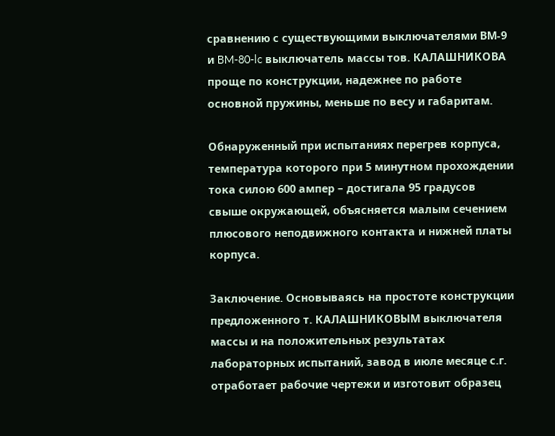сравнению с существующими выключателями ВМ-9 и BM-80-lc выключатель массы тов. КАЛАШНИКОВА проще по конструкции, надежнее по работе основной пружины, меньше по весу и габаритам.

Обнаруженный при испытаниях перегрев корпуса, температура которого при 5 минутном прохождении тока силою 600 ампер – достигала 95 градусов свыше окружающей, объясняется малым сечением плюсового неподвижного контакта и нижней платы корпуса.

Заключение. Основываясь на простоте конструкции предложенного т. КАЛАШНИКОВЫМ выключателя массы и на положительных результатах лабораторных испытаний, завод в июле месяце с.г. отработает рабочие чертежи и изготовит образец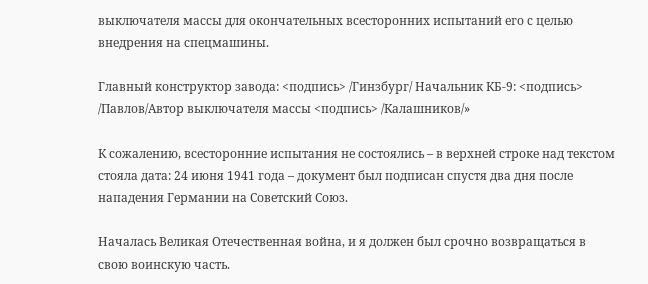выключателя массы для окончательных всесторонних испытаний его с целью внедрения на спецмашины.

Главный конструктор завода: <подпись> /Гинзбург/ Начальник КБ-9: <подпись> /Павлов/Автор выключателя массы <подпись> /Калашников/»

К сожалению, всесторонние испытания не состоялись – в верхней строке над текстом стояла дата: 24 июня 1941 года – документ был подписан спустя два дня после нападения Германии на Советский Союз.

Началась Великая Отечественная война, и я должен был срочно возвращаться в свою воинскую часть.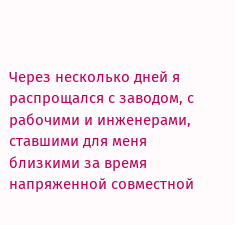Через несколько дней я распрощался с заводом, с рабочими и инженерами, ставшими для меня близкими за время напряженной совместной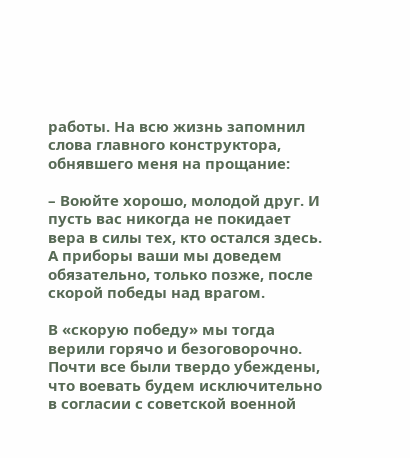работы. На всю жизнь запомнил слова главного конструктора, обнявшего меня на прощание:

– Воюйте хорошо, молодой друг. И пусть вас никогда не покидает вера в силы тех, кто остался здесь. А приборы ваши мы доведем обязательно, только позже, после скорой победы над врагом.

В «скорую победу» мы тогда верили горячо и безоговорочно. Почти все были твердо убеждены, что воевать будем исключительно в согласии с советской военной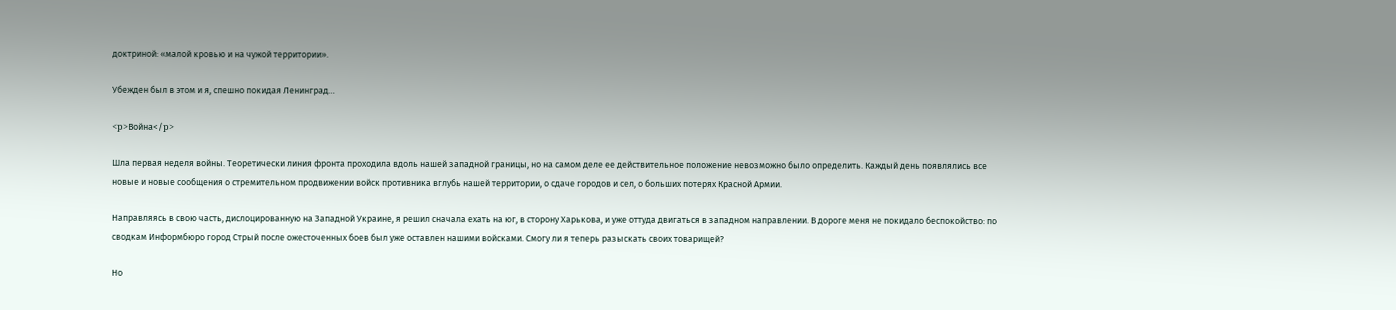доктриной: «малой кровью и на чужой территории».

Убежден был в этом и я, спешно покидая Ленинград…

<p>Война</p>

Шла первая неделя войны. Теоретически линия фронта проходила вдоль нашей западной границы, но на самом деле ее действительное положение невозможно было определить. Каждый день появлялись все новые и новые сообщения о стремительном продвижении войск противника вглубь нашей территории, о сдаче городов и сел, о больших потерях Красной Армии.

Направляясь в свою часть, дислоцированную на Западной Украине, я решил сначала ехать на юг, в сторону Харькова, и уже оттуда двигаться в западном направлении. В дороге меня не покидало беспокойство: по сводкам Информбюро город Стрый после ожесточенных боев был уже оставлен нашими войсками. Смогу ли я теперь разыскать своих товарищей?

Но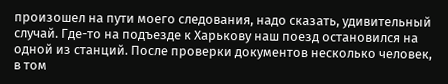произошел на пути моего следования, надо сказать, удивительный случай. Где-то на подъезде к Харькову наш поезд остановился на одной из станций. После проверки документов несколько человек, в том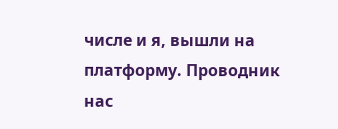числе и я, вышли на платформу. Проводник нас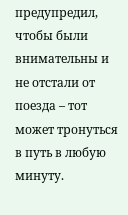предупредил, чтобы были внимательны и не отстали от поезда – тот может тронуться в путь в любую минуту.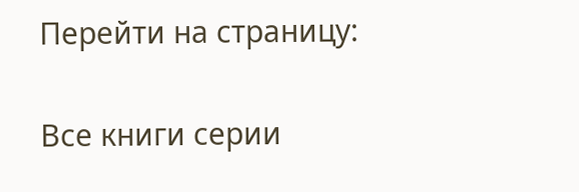Перейти на страницу:

Все книги серии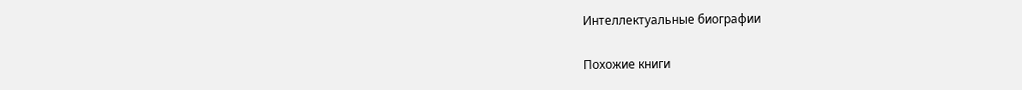Интеллектуальные биографии

Похожие книги